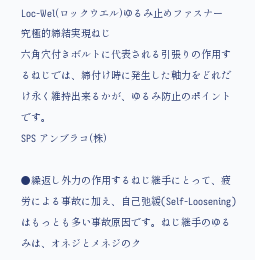Loc-Wel(ロックウエル)ゆるみ止めファスナー
究極的締結実現ねじ
六角穴付きボルトに代表される引張りの作用するねじでは、締付け時に発生した軸力をどれだけ永く維持出来るかが、ゆるみ防止のポイントです。
SPS アンブラコ(株)

●繰返し外力の作用するねじ継手にとって、疲労による事故に加え、自己弛緩(Self-Loosening)はもっとも多い事故原因です。ねじ継手のゆるみは、オネジとメネジのク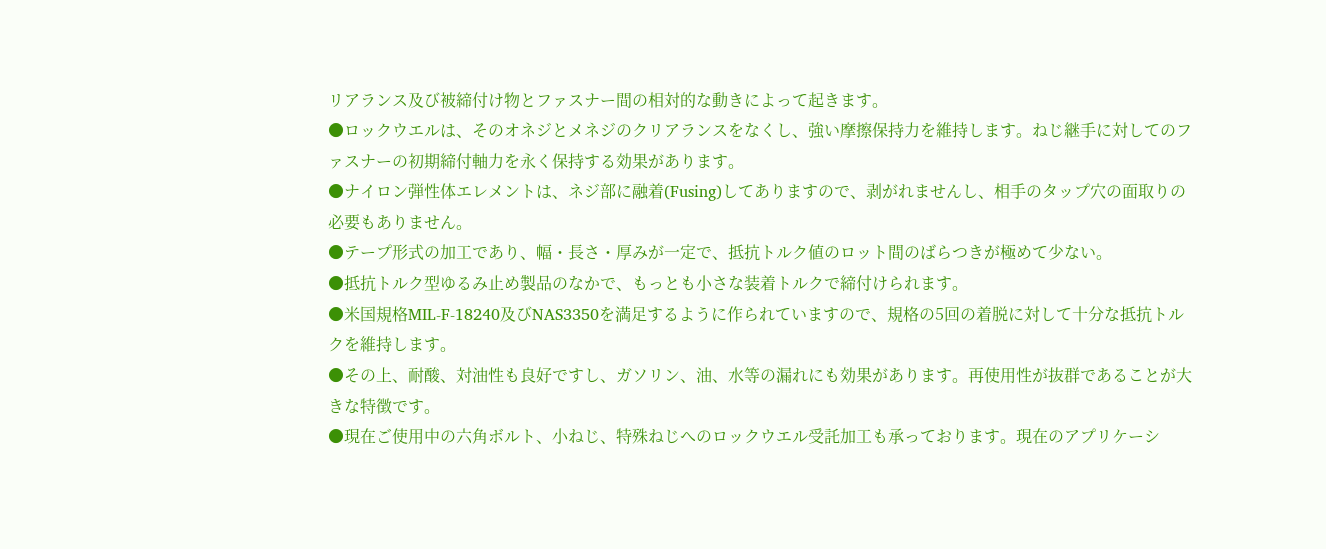リアランス及び被締付け物とファスナー間の相対的な動きによって起きます。
●ロックウエルは、そのオネジとメネジのクリアランスをなくし、強い摩擦保持力を維持します。ねじ継手に対してのファスナーの初期締付軸力を永く保持する効果があります。
●ナイロン弾性体エレメントは、ネジ部に融着(Fusing)してありますので、剥がれませんし、相手のタップ穴の面取りの必要もありません。
●テープ形式の加工であり、幅・長さ・厚みが一定で、抵抗トルク値のロット間のばらつきが極めて少ない。
●抵抗トルク型ゆるみ止め製品のなかで、もっとも小さな装着トルクで締付けられます。
●米国規格MIL-F-18240及びNAS3350を満足するように作られていますので、規格の5回の着脱に対して十分な抵抗トルクを維持します。
●その上、耐酸、対油性も良好ですし、ガソリン、油、水等の漏れにも効果があります。再使用性が抜群であることが大きな特徴です。
●現在ご使用中の六角ボルト、小ねじ、特殊ねじへのロックウエル受託加工も承っております。現在のアプリケーシ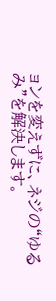ョンを変えずに、ネジの“ゆるみ”を解決します。